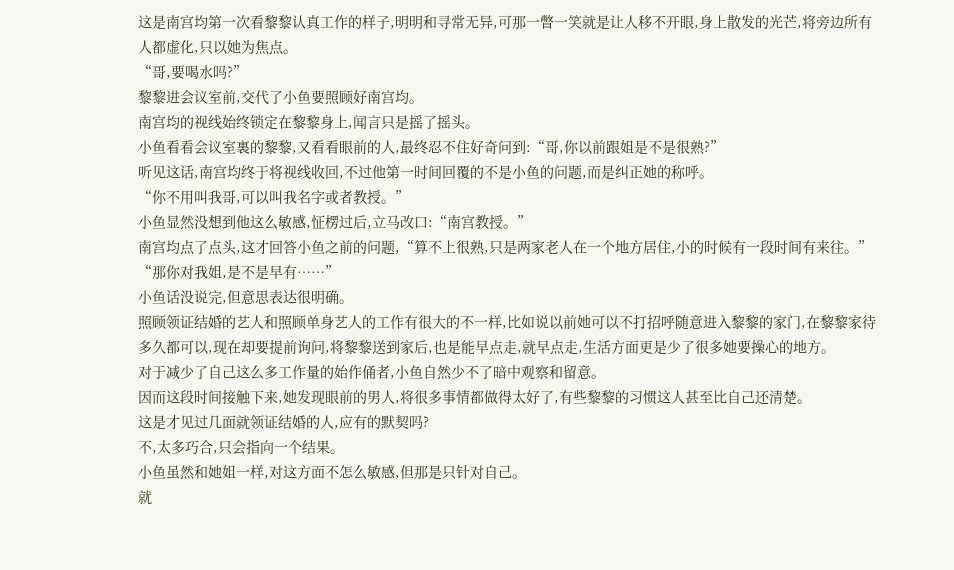这是南宫均第一次看黎黎认真工作的样子,明明和寻常无异,可那一瞥一笑就是让人移不开眼,身上散发的光芒,将旁边所有人都虚化,只以她为焦点。
“哥,要喝水吗?”
黎黎进会议室前,交代了小鱼要照顾好南宫均。
南宫均的视线始终锁定在黎黎身上,闻言只是摇了摇头。
小鱼看看会议室裏的黎黎,又看看眼前的人,最终忍不住好奇问到:“哥,你以前跟姐是不是很熟?”
听见这话,南宫均终于将视线收回,不过他第一时间回覆的不是小鱼的问题,而是纠正她的称呼。
“你不用叫我哥,可以叫我名字或者教授。”
小鱼显然没想到他这么敏感,怔楞过后,立马改口:“南宫教授。”
南宫均点了点头,这才回答小鱼之前的问题,“算不上很熟,只是两家老人在一个地方居住,小的时候有一段时间有来往。”
“那你对我姐,是不是早有……”
小鱼话没说完,但意思表达很明确。
照顾领证结婚的艺人和照顾单身艺人的工作有很大的不一样,比如说以前她可以不打招呼随意进入黎黎的家门,在黎黎家待多久都可以,现在却要提前询问,将黎黎送到家后,也是能早点走,就早点走,生活方面更是少了很多她要操心的地方。
对于减少了自己这么多工作量的始作俑者,小鱼自然少不了暗中观察和留意。
因而这段时间接触下来,她发现眼前的男人,将很多事情都做得太好了,有些黎黎的习惯这人甚至比自己还清楚。
这是才见过几面就领证结婚的人,应有的默契吗?
不,太多巧合,只会指向一个结果。
小鱼虽然和她姐一样,对这方面不怎么敏感,但那是只针对自己。
就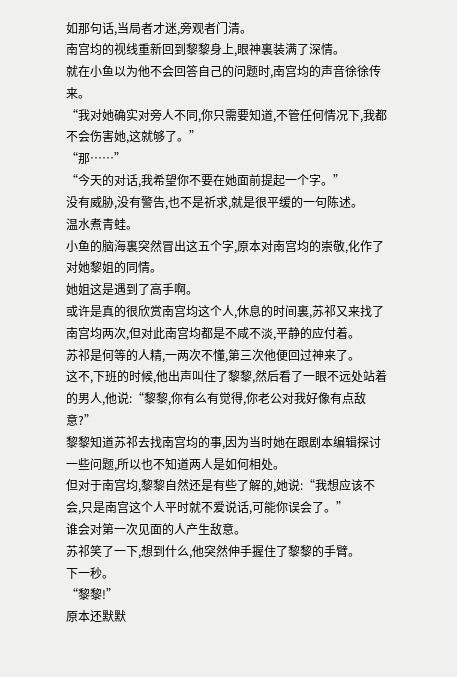如那句话,当局者才迷,旁观者门清。
南宫均的视线重新回到黎黎身上,眼神裏装满了深情。
就在小鱼以为他不会回答自己的问题时,南宫均的声音徐徐传来。
“我对她确实对旁人不同,你只需要知道,不管任何情况下,我都不会伤害她,这就够了。”
“那……”
“今天的对话,我希望你不要在她面前提起一个字。”
没有威胁,没有警告,也不是祈求,就是很平缓的一句陈述。
温水煮青蛙。
小鱼的脑海裏突然冒出这五个字,原本对南宫均的崇敬,化作了对她黎姐的同情。
她姐这是遇到了高手啊。
或许是真的很欣赏南宫均这个人,休息的时间裏,苏祁又来找了南宫均两次,但对此南宫均都是不咸不淡,平静的应付着。
苏祁是何等的人精,一两次不懂,第三次他便回过神来了。
这不,下班的时候,他出声叫住了黎黎,然后看了一眼不远处站着的男人,他说:“黎黎,你有么有觉得,你老公对我好像有点敌意?”
黎黎知道苏祁去找南宫均的事,因为当时她在跟剧本编辑探讨一些问题,所以也不知道两人是如何相处。
但对于南宫均,黎黎自然还是有些了解的,她说:“我想应该不会,只是南宫这个人平时就不爱说话,可能你误会了。”
谁会对第一次见面的人产生敌意。
苏祁笑了一下,想到什么,他突然伸手握住了黎黎的手臂。
下一秒。
“黎黎!”
原本还默默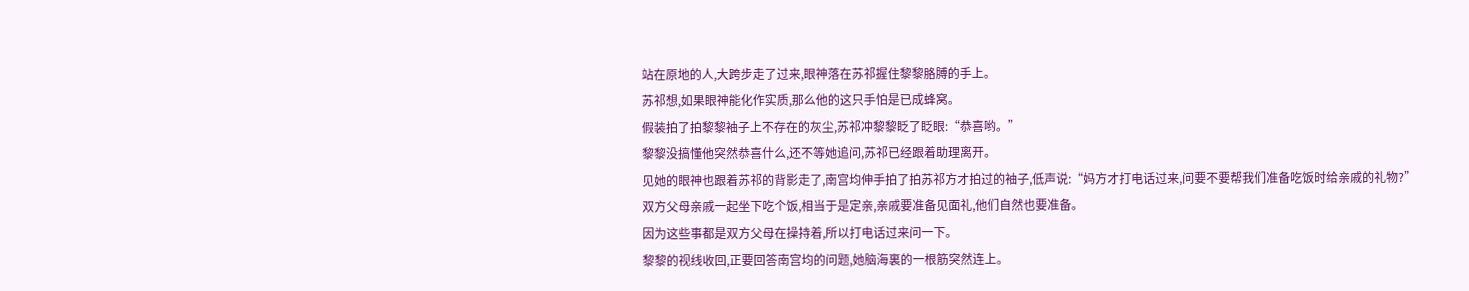站在原地的人,大跨步走了过来,眼神落在苏祁握住黎黎胳膊的手上。
苏祁想,如果眼神能化作实质,那么他的这只手怕是已成蜂窝。
假装拍了拍黎黎袖子上不存在的灰尘,苏祁冲黎黎眨了眨眼:“恭喜哟。”
黎黎没搞懂他突然恭喜什么,还不等她追问,苏祁已经跟着助理离开。
见她的眼神也跟着苏祁的背影走了,南宫均伸手拍了拍苏祁方才拍过的袖子,低声说:“妈方才打电话过来,问要不要帮我们准备吃饭时给亲戚的礼物?”
双方父母亲戚一起坐下吃个饭,相当于是定亲,亲戚要准备见面礼,他们自然也要准备。
因为这些事都是双方父母在操持着,所以打电话过来问一下。
黎黎的视线收回,正要回答南宫均的问题,她脑海裏的一根筋突然连上。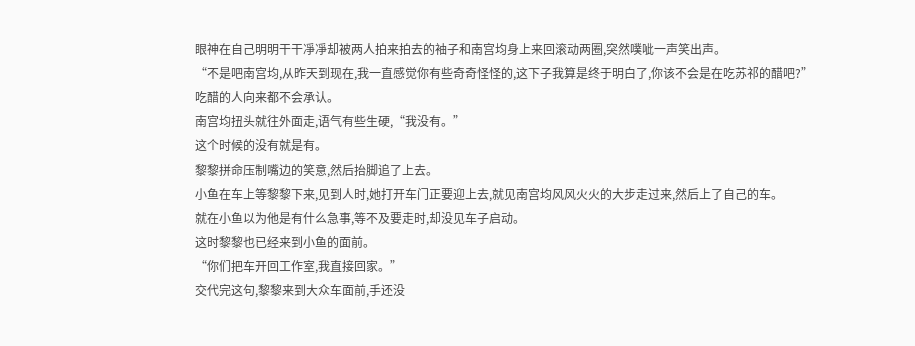眼神在自己明明干干凈凈却被两人拍来拍去的袖子和南宫均身上来回滚动两圈,突然噗呲一声笑出声。
“不是吧南宫均,从昨天到现在,我一直感觉你有些奇奇怪怪的,这下子我算是终于明白了,你该不会是在吃苏祁的醋吧?”
吃醋的人向来都不会承认。
南宫均扭头就往外面走,语气有些生硬,“我没有。”
这个时候的没有就是有。
黎黎拼命压制嘴边的笑意,然后抬脚追了上去。
小鱼在车上等黎黎下来,见到人时,她打开车门正要迎上去,就见南宫均风风火火的大步走过来,然后上了自己的车。
就在小鱼以为他是有什么急事,等不及要走时,却没见车子启动。
这时黎黎也已经来到小鱼的面前。
“你们把车开回工作室,我直接回家。”
交代完这句,黎黎来到大众车面前,手还没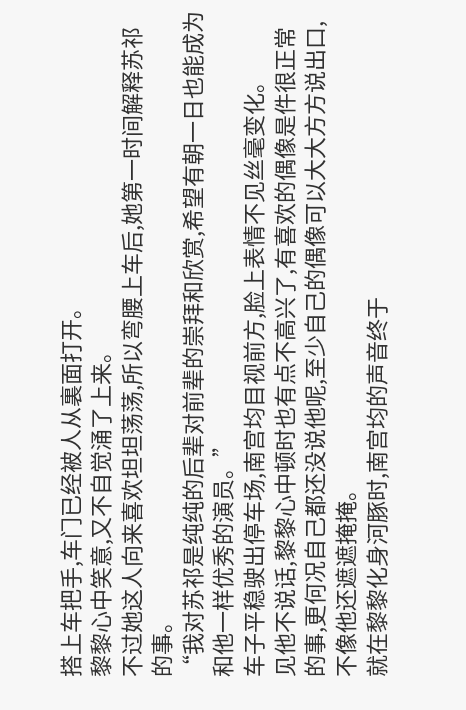搭上车把手,车门已经被人从裏面打开。
黎黎心中笑意,又不自觉涌了上来。
不过她这人向来喜欢坦坦荡荡,所以弯腰上车后,她第一时间解释苏祁的事。
“我对苏祁是纯纯的后辈对前辈的崇拜和欣赏,希望有朝一日也能成为和他一样优秀的演员。”
车子平稳驶出停车场,南宫均目视前方,脸上表情不见丝毫变化。
见他不说话,黎黎心中顿时也有点不高兴了,有喜欢的偶像是件很正常的事,更何况自己都还没说他呢,至少自己的偶像可以大大方方说出口,不像他还遮遮掩掩。
就在黎黎化身河豚时,南宫均的声音终于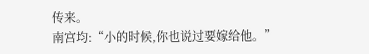传来。
南宫均:“小的时候,你也说过要嫁给他。”